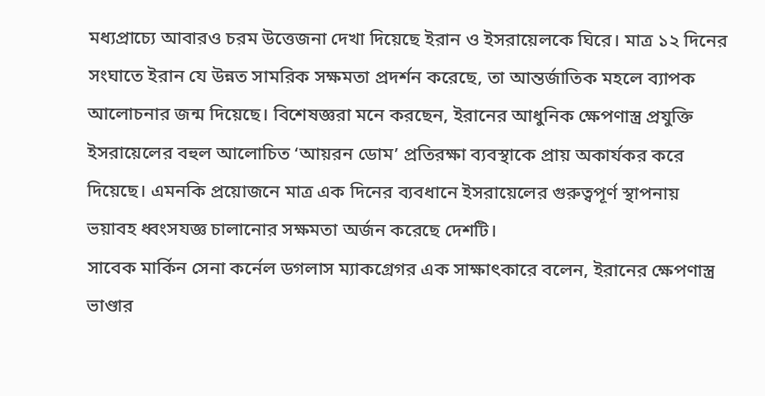মধ্যপ্রাচ্যে আবারও চরম উত্তেজনা দেখা দিয়েছে ইরান ও ইসরায়েলকে ঘিরে। মাত্র ১২ দিনের সংঘাতে ইরান যে উন্নত সামরিক সক্ষমতা প্রদর্শন করেছে, তা আন্তর্জাতিক মহলে ব্যাপক আলোচনার জন্ম দিয়েছে। বিশেষজ্ঞরা মনে করছেন, ইরানের আধুনিক ক্ষেপণাস্ত্র প্রযুক্তি ইসরায়েলের বহুল আলোচিত ‘আয়রন ডোম’ প্রতিরক্ষা ব্যবস্থাকে প্রায় অকার্যকর করে দিয়েছে। এমনকি প্রয়োজনে মাত্র এক দিনের ব্যবধানে ইসরায়েলের গুরুত্বপূর্ণ স্থাপনায় ভয়াবহ ধ্বংসযজ্ঞ চালানোর সক্ষমতা অর্জন করেছে দেশটি।
সাবেক মার্কিন সেনা কর্নেল ডগলাস ম্যাকগ্রেগর এক সাক্ষাৎকারে বলেন, ইরানের ক্ষেপণাস্ত্র ভাণ্ডার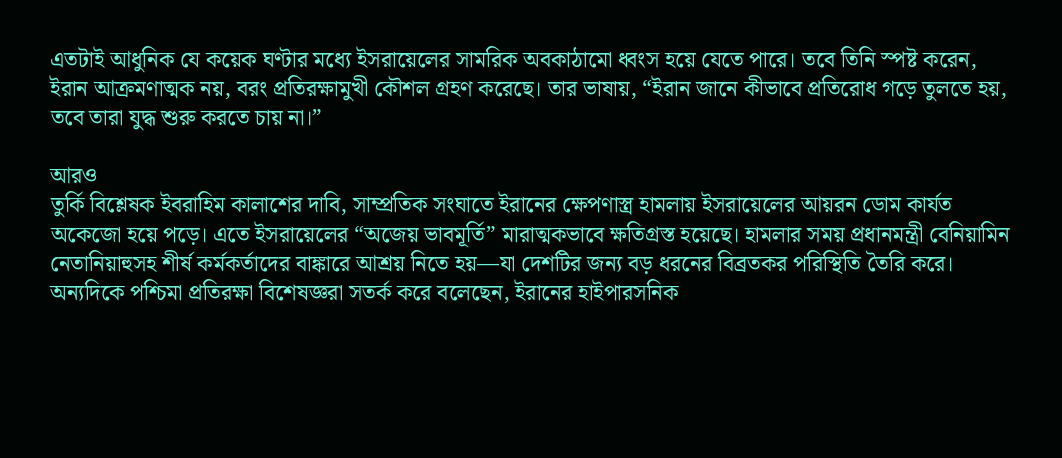এতটাই আধুনিক যে কয়েক ঘণ্টার মধ্যে ইসরায়েলের সামরিক অবকাঠামো ধ্বংস হয়ে যেতে পারে। তবে তিনি স্পষ্ট করেন, ইরান আক্রমণাত্মক নয়, বরং প্রতিরক্ষামুখী কৌশল গ্রহণ করেছে। তার ভাষায়, “ইরান জানে কীভাবে প্রতিরোধ গড়ে তুলতে হয়, তবে তারা যুদ্ধ শুরু করতে চায় না।”

আরও
তুর্কি বিশ্লেষক ইবরাহিম কালাশের দাবি, সাম্প্রতিক সংঘাতে ইরানের ক্ষেপণাস্ত্র হামলায় ইসরায়েলের আয়রন ডোম কার্যত অকেজো হয়ে পড়ে। এতে ইসরায়েলের “অজেয় ভাবমূর্তি” মারাত্মকভাবে ক্ষতিগ্রস্ত হয়েছে। হামলার সময় প্রধানমন্ত্রী বেনিয়ামিন নেতানিয়াহুসহ শীর্ষ কর্মকর্তাদের বাঙ্কারে আশ্রয় নিতে হয়—যা দেশটির জন্য বড় ধরনের বিব্রতকর পরিস্থিতি তৈরি করে।
অন্যদিকে পশ্চিমা প্রতিরক্ষা বিশেষজ্ঞরা সতর্ক করে বলেছেন, ইরানের হাইপারসনিক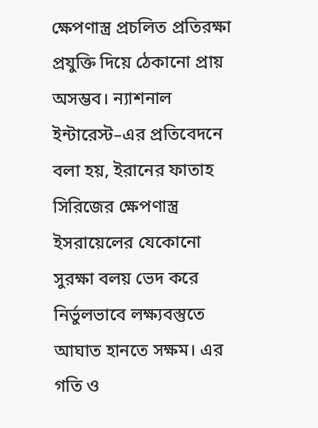ক্ষেপণাস্ত্র প্রচলিত প্রতিরক্ষা প্রযুক্তি দিয়ে ঠেকানো প্রায় অসম্ভব। ন্যাশনাল ইন্টারেস্ট–এর প্রতিবেদনে বলা হয়, ইরানের ফাতাহ সিরিজের ক্ষেপণাস্ত্র ইসরায়েলের যেকোনো সুরক্ষা বলয় ভেদ করে নির্ভুলভাবে লক্ষ্যবস্তুতে আঘাত হানতে সক্ষম। এর গতি ও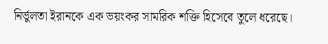নির্ভুলতা ইরানকে এক ভয়ংকর সামরিক শক্তি হিসেবে তুলে ধরেছে।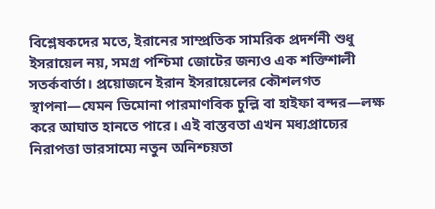বিশ্লেষকদের মতে, ইরানের সাম্প্রতিক সামরিক প্রদর্শনী শুধু ইসরায়েল নয়, সমগ্র পশ্চিমা জোটের জন্যও এক শক্তিশালী সতর্কবার্তা। প্রয়োজনে ইরান ইসরায়েলের কৌশলগত স্থাপনা—যেমন ডিমোনা পারমাণবিক চুল্লি বা হাইফা বন্দর—লক্ষ করে আঘাত হানতে পারে। এই বাস্তবতা এখন মধ্যপ্রাচ্যের নিরাপত্তা ভারসাম্যে নতুন অনিশ্চয়তা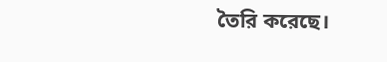তৈরি করেছে।